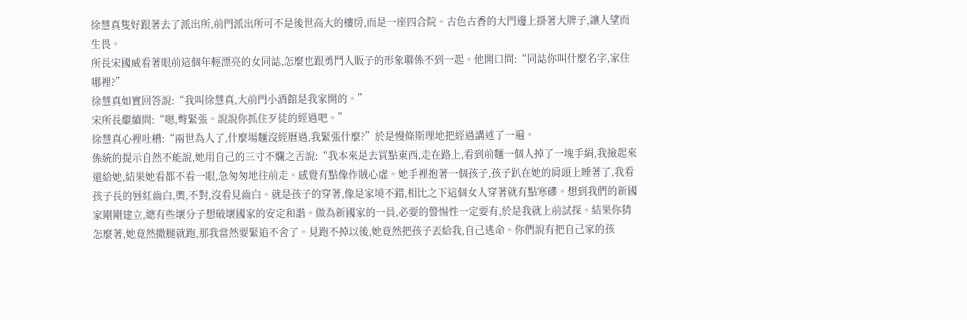徐慧真隻好跟著去了派出所,前門派出所可不是後世高大的樓房,而是一座四合院。古色古香的大門邊上掛著大牌子,讓人望而生畏。
所長宋國威看著眼前這個年輕漂亮的女同誌,怎麼也跟勇鬥人販子的形象聯係不到一起。他開口問:“同誌你叫什麼名字,家住哪裡?”
徐慧真如實回答說:“我叫徐慧真,大前門小酒館是我家開的。”
宋所長繼續問:“嗯,彆緊張。說說你抓住歹徒的經過吧。”
徐慧真心裡吐槽:“兩世為人了,什麼場麵沒經曆過,我緊張什麼?”於是慢條斯理地把經過講述了一遍。
係統的提示自然不能說,她用自己的三寸不爛之舌說:“我本來是去買點東西,走在路上,看到前麵一個人掉了一塊手絹,我撿起來還給她,結果她看都不看一眼,急匆匆地往前走。感覺有點像作賊心虛。她手裡抱著一個孩子,孩子趴在她的肩頭上睡著了,我看孩子長的唇紅齒白,奧,不對,沒看見齒白。就是孩子的穿著,像是家境不錯,相比之下這個女人穿著就有點寒磣。想到我們的新國家剛剛建立,總有些壞分子想破壞國家的安定和諧。做為新國家的一員,必要的警惕性一定要有,於是我就上前試探。結果你猜怎麼著,她竟然撒腿就跑,那我當然要緊追不舍了。見跑不掉以後,她竟然把孩子丟給我,自己逃命。你們說有把自己家的孩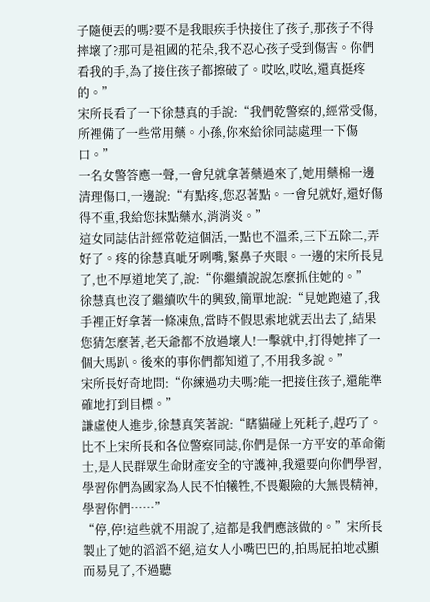子隨便丟的嗎?要不是我眼疾手快接住了孩子,那孩子不得摔壞了?那可是祖國的花朵,我不忍心孩子受到傷害。你們看我的手,為了接住孩子都擦破了。哎吆,哎吆,還真挺疼的。”
宋所長看了一下徐慧真的手說:“我們乾警察的,經常受傷,所裡備了一些常用藥。小孫,你來給徐同誌處理一下傷口。”
一名女警答應一聲,一會兒就拿著藥過來了,她用藥棉一邊清理傷口,一邊說:“有點疼,您忍著點。一會兒就好,還好傷得不重,我給您抹點藥水,消消炎。”
這女同誌估計經常乾這個活,一點也不溫柔,三下五除二,弄好了。疼的徐慧真呲牙咧嘴,緊鼻子夾眼。一邊的宋所長見了,也不厚道地笑了,說:“你繼續說說怎麼抓住她的。”
徐慧真也沒了繼續吹牛的興致,簡單地說:“見她跑遠了,我手裡正好拿著一條凍魚,當時不假思索地就丟出去了,結果您猜怎麼著,老天爺都不放過壞人!一擊就中,打得她摔了一個大馬趴。後來的事你們都知道了,不用我多說。”
宋所長好奇地問:“你練過功夫嗎?能一把接住孩子,還能準確地打到目標。”
謙虛使人進步,徐慧真笑著說:“瞎貓碰上死耗子,趕巧了。比不上宋所長和各位警察同誌,你們是保一方平安的革命衛士,是人民群眾生命財產安全的守護神,我還要向你們學習,學習你們為國家為人民不怕犧牲,不畏艱險的大無畏精神,學習你們……”
“停,停!這些就不用說了,這都是我們應該做的。”宋所長製止了她的滔滔不絕,這女人小嘴巴巴的,拍馬屁拍地忒顯而易見了,不過聽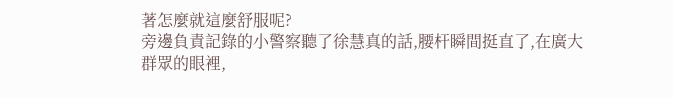著怎麼就這麼舒服呢?
旁邊負責記錄的小警察聽了徐慧真的話,腰杆瞬間挺直了,在廣大群眾的眼裡,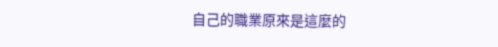自己的職業原來是這麼的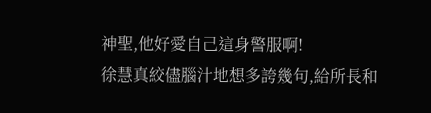神聖,他好愛自己這身警服啊!
徐慧真絞儘腦汁地想多誇幾句,給所長和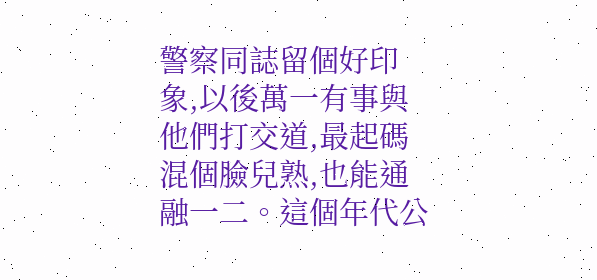警察同誌留個好印象,以後萬一有事與他們打交道,最起碼混個臉兒熟,也能通融一二。這個年代公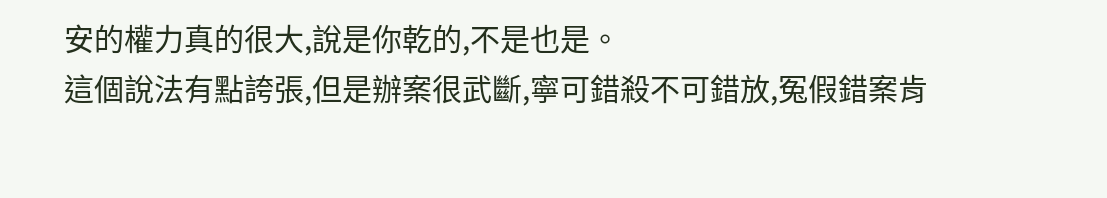安的權力真的很大,說是你乾的,不是也是。
這個說法有點誇張,但是辦案很武斷,寧可錯殺不可錯放,冤假錯案肯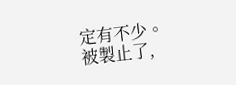定有不少。
被製止了,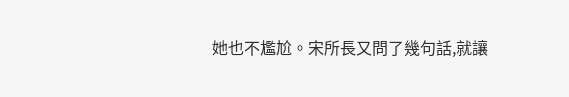她也不尷尬。宋所長又問了幾句話,就讓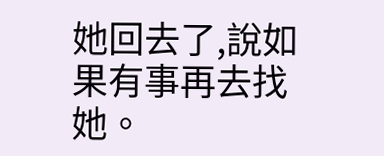她回去了,說如果有事再去找她。